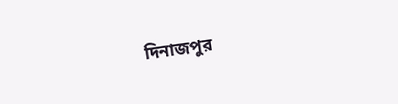দিনাজপুর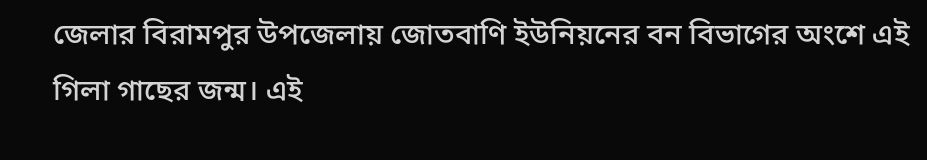জেলার বিরামপুর উপজেলায় জোতবাণি ইউনিয়নের বন বিভাগের অংশে এই গিলা গাছের জন্ম। এই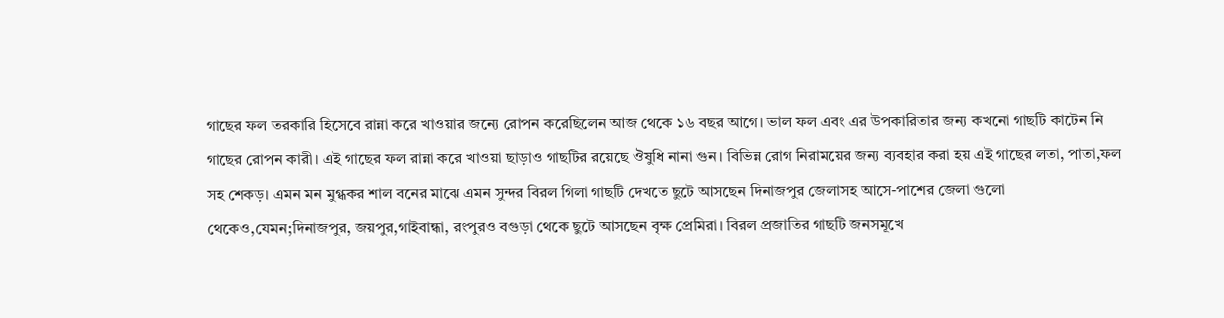গাছের ফল তরকারি হিসেবে রান্না করে খাওয়ার জন্যে রোপন করেছিলেন আজ থেকে ১৬ বছর আগে। ভাল ফল এবং এর উপকারিতার জন্য কখনো গাছটি কাটেন নি গাছের রোপন কারী। এই গাছের ফল রান্না করে খাওয়া ছাড়াও গাছটির রয়েছে ঔষুধি নানা গুন। বিভিন্ন রোগ নিরাময়ের জন্য ব্যবহার করা হয় এই গাছের লতা, পাতা,ফল সহ শেকড়। এমন মন মুগ্ধকর শাল বনের মাঝে এমন সুন্দর বিরল গিলা গাছটি দেখতে ছুটে আসছেন দিনাজপুর জেলাসহ আসে-পাশের জেলা গুলো থেকেও,যেমন;দিনাজপুর, জয়পুর,গাইবান্ধা, রংপুরও বগুড়া থেকে ছুটে আসছেন বৃক্ষ প্রেমিরা। বিরল প্রজাতির গাছটি জনসমূখে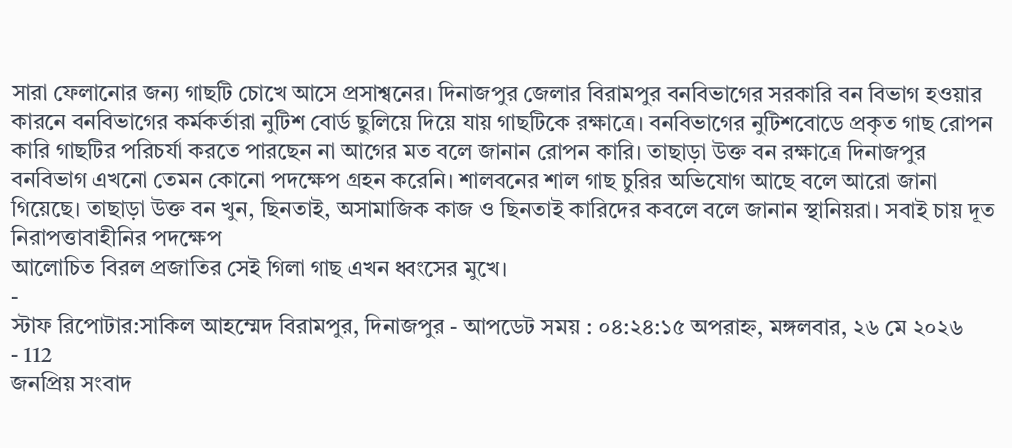সারা ফেলানোর জন্য গাছটি চোখে আসে প্রসাশ্বনের। দিনাজপুর জেলার বিরামপুর বনবিভাগের সরকারি বন বিভাগ হওয়ার কারনে বনবিভাগের কর্মকর্তারা নুটিশ বোর্ড ছুলিয়ে দিয়ে যায় গাছটিকে রক্ষাত্রে। বনবিভাগের নুটিশবোডে প্রকৃত গাছ রোপন কারি গাছটির পরিচর্যা করতে পারছেন না আগের মত বলে জানান রোপন কারি। তাছাড়া উক্ত বন রক্ষাত্রে দিনাজপুর বনবিভাগ এখনো তেমন কোনো পদক্ষেপ গ্রহন করেনি। শালবনের শাল গাছ চুরির অভিযোগ আছে বলে আরো জানা গিয়েছে। তাছাড়া উক্ত বন খুন, ছিনতাই, অসামাজিক কাজ ও ছিনতাই কারিদের কবলে বলে জানান স্থানিয়রা। সবাই চায় দূত নিরাপত্তাবাহীনির পদক্ষেপ
আলোচিত বিরল প্রজাতির সেই গিলা গাছ এখন ধ্বংসের মুখে।
-
স্টাফ রিপোটার:সাকিল আহম্মেদ বিরামপুর, দিনাজপুর - আপডেট সময় : ০৪:২৪:১৫ অপরাহ্ন, মঙ্গলবার, ২৬ মে ২০২৬
- 112
জনপ্রিয় সংবাদ